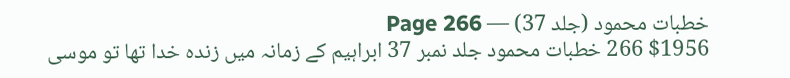خطبات محمود (جلد 37) — Page 266
$1956 266 خطبات محمود جلد نمبر 37 ابراہیم کے زمانہ میں زندہ خدا تھا تو موسی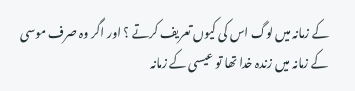کے زمانہ میں لوگ اس کی کیوں تعریف کرتے ؟ اور اگر وہ صرف موسی کے زمانہ میں زندہ خدا تھا تو عیسی کے زمانہ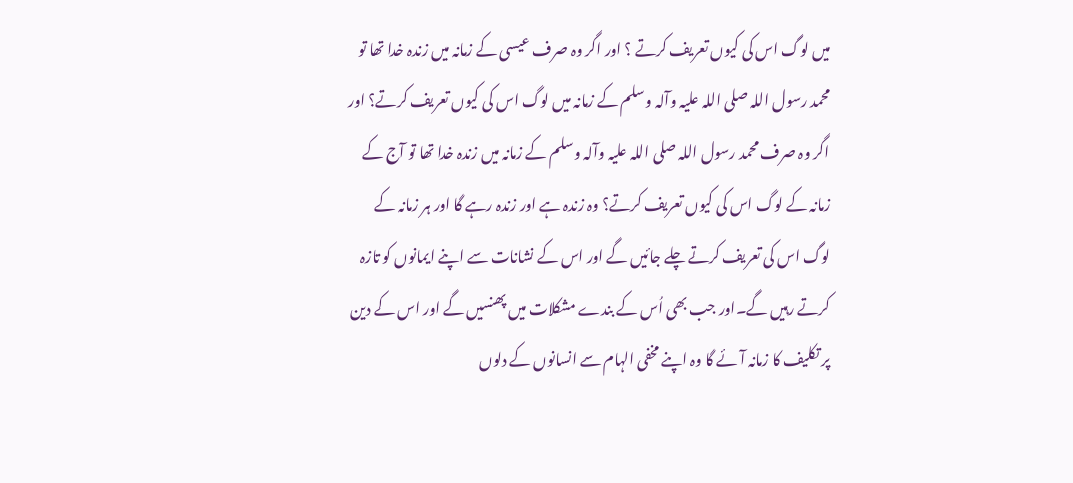میں لوگ اس کی کیوں تعریف کرتے ؟ اور اگر وہ صرف عیسی کے زمانہ میں زندہ خدا تھا تو محمد رسول اللہ صلی اللہ علیہ وآلہ وسلم کے زمانہ میں لوگ اس کی کیوں تعریف کرتے؟ اور اگر وہ صرف محمد رسول اللہ صلی اللہ علیہ وآلہ وسلم کے زمانہ میں زندہ خدا تھا تو آج کے زمانہ کے لوگ اس کی کیوں تعریف کرتے؟ وہ زندہ ہے اور زندہ رہے گا اور ہر زمانہ کے لوگ اس کی تعریف کرتے چلے جائیں گے اور اس کے نشانات سے اپنے ایمانوں کو تازہ کرتے رہیں گے۔اور جب بھی اُس کے بندے مشکلات میں پھنسیں گے اور اس کے دین پر تکلیف کا زمانہ آئے گا وہ اپنے مخفی الہام سے انسانوں کے دلوں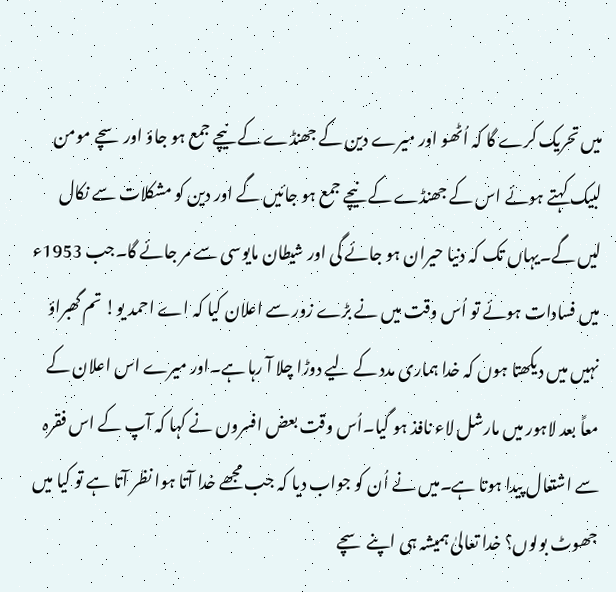میں تحریک کرے گا کہ اُٹھو اور میرے دین کے جھنڈے کے نیچے جمع ہو جاؤ اور سچے مومن لبیک کہتے ہوئے اس کے جھنڈے کے نیچے جمع ہو جائیں گے اور دین کو مشکلات سے نکال لیں گے۔یہاں تک کہ دنیا حیران ہو جائے گی اور شیطان مایوسی سے مر جائے گا۔جب 1953ء میں فسادات ہوئے تو اُس وقت میں نے بڑے زور سے اعلان کیا کہ اے احمد یو! تم گھبراؤ نہیں میں دیکھتا ہوں کہ خدا ہماری مدد کے لیے دوڑا چلا آ رہا ہے۔اور میرے اس اعلان کے معاً بعد لاہور میں مارشل لاء نافذ ہو گیا۔اُس وقت بعض افسروں نے کہا کہ آپ کے اس فقرہ سے اشتعال پیدا ہوتا ہے۔میں نے اُن کو جواب دیا کہ جب مجھے خدا آتا ہوا نظر آتا ہے تو کیا میں جھوٹ بولوں؟ خدا تعالیٰ ہمیشہ ہی اپنے سچے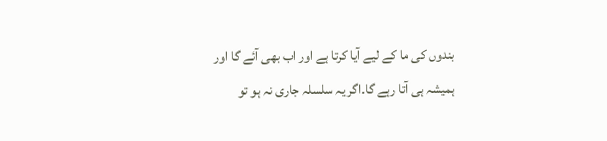بندوں کی ما کے لیے آیا کرتا ہے اور اب بھی آئے گا اور ہمیشہ ہی آتا رہے گا۔اگر یہ سلسلہ جاری نہ ہو تو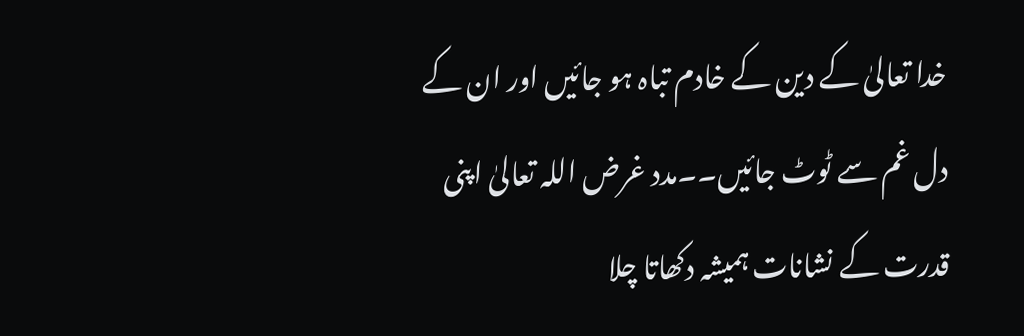خدا تعالیٰ کے دین کے خادم تباہ ہو جائیں اور ان کے دل غم سے ٹوٹ جائیں۔۔مدد غرض اللہ تعالیٰ اپنی قدرت کے نشانات ہمیشہ دکھاتا چلا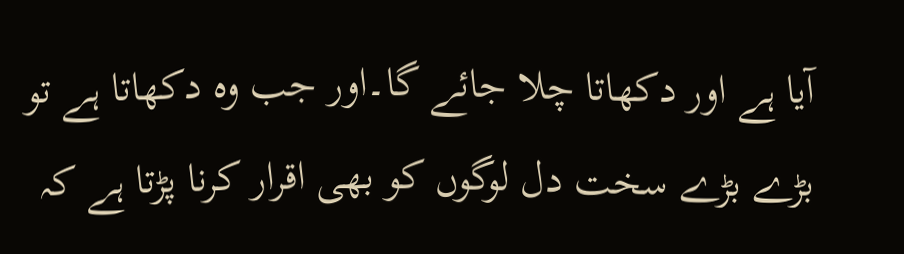آیا ہے اور دکھاتا چلا جائے گا۔اور جب وہ دکھاتا ہے تو بڑے بڑے سخت دل لوگوں کو بھی اقرار کرنا پڑتا ہے کہ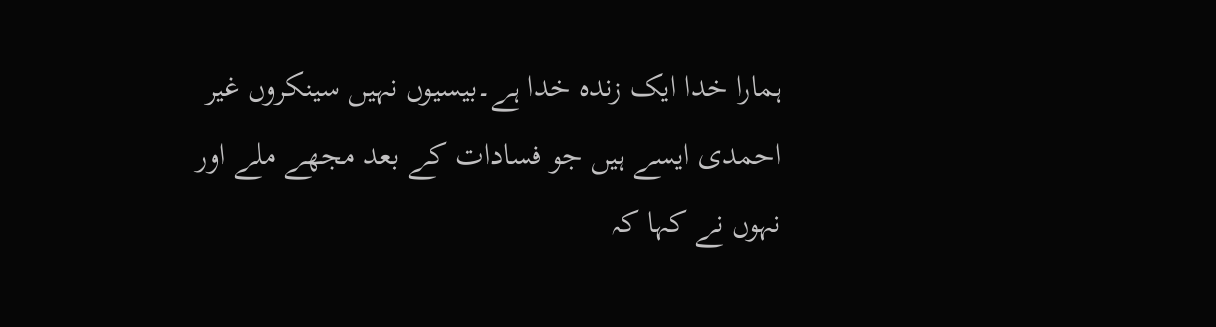ہمارا خدا ایک زندہ خدا ہے۔بیسیوں نہیں سینکروں غیر احمدی ایسے ہیں جو فسادات کے بعد مجھے ملے اور نہوں نے کہا کہ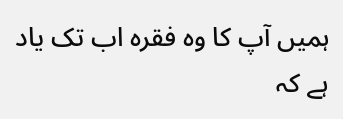ہمیں آپ کا وہ فقرہ اب تک یاد ہے کہ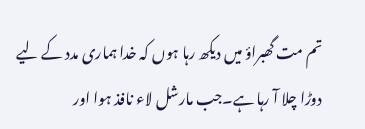تم مت گھبراؤ میں دیکھ رہا ہوں کہ خدا ہماری مدد کے لیے دوڑا چلا آ رہا ہے۔جب مارشل لاء نافذ ہوا اور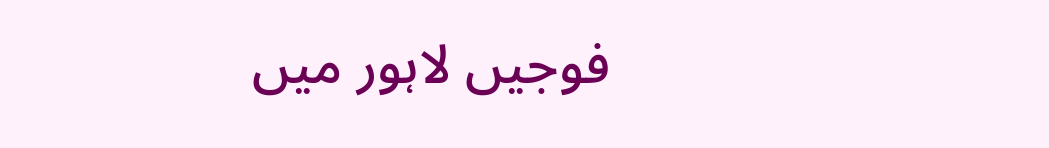فوجیں لاہور میں